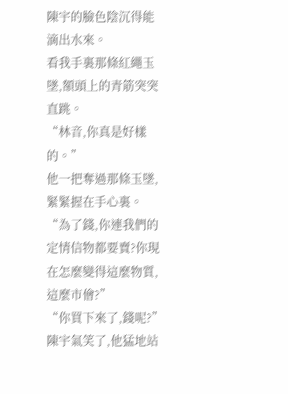陳宇的臉色陰沉得能滴出水來。
看我手裏那條紅繩玉墜,額頭上的青筋突突直跳。
“林音,你真是好樣的。”
他一把奪過那條玉墜,緊緊握在手心裏。
“為了錢,你連我們的定情信物都要賣?你現在怎麼變得這麼物質,這麼市儈?”
“你買下來了,錢呢?”
陳宇氣笑了,他猛地站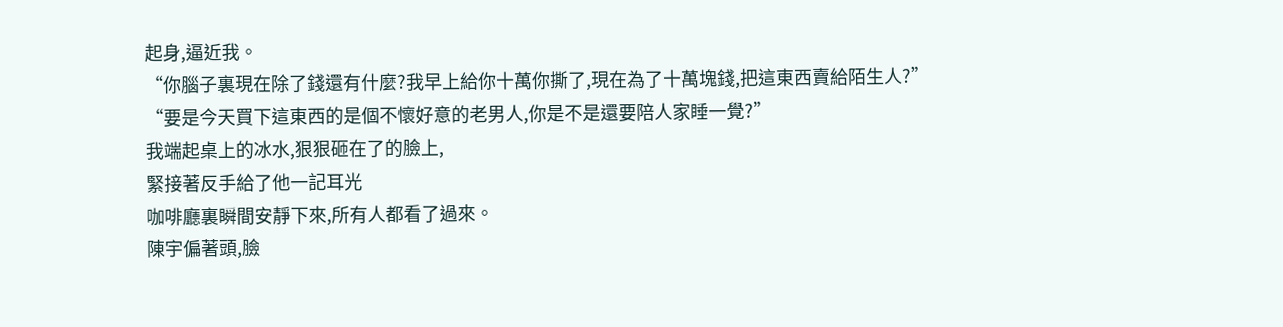起身,逼近我。
“你腦子裏現在除了錢還有什麼?我早上給你十萬你撕了,現在為了十萬塊錢,把這東西賣給陌生人?”
“要是今天買下這東西的是個不懷好意的老男人,你是不是還要陪人家睡一覺?”
我端起桌上的冰水,狠狠砸在了的臉上,
緊接著反手給了他一記耳光
咖啡廳裏瞬間安靜下來,所有人都看了過來。
陳宇偏著頭,臉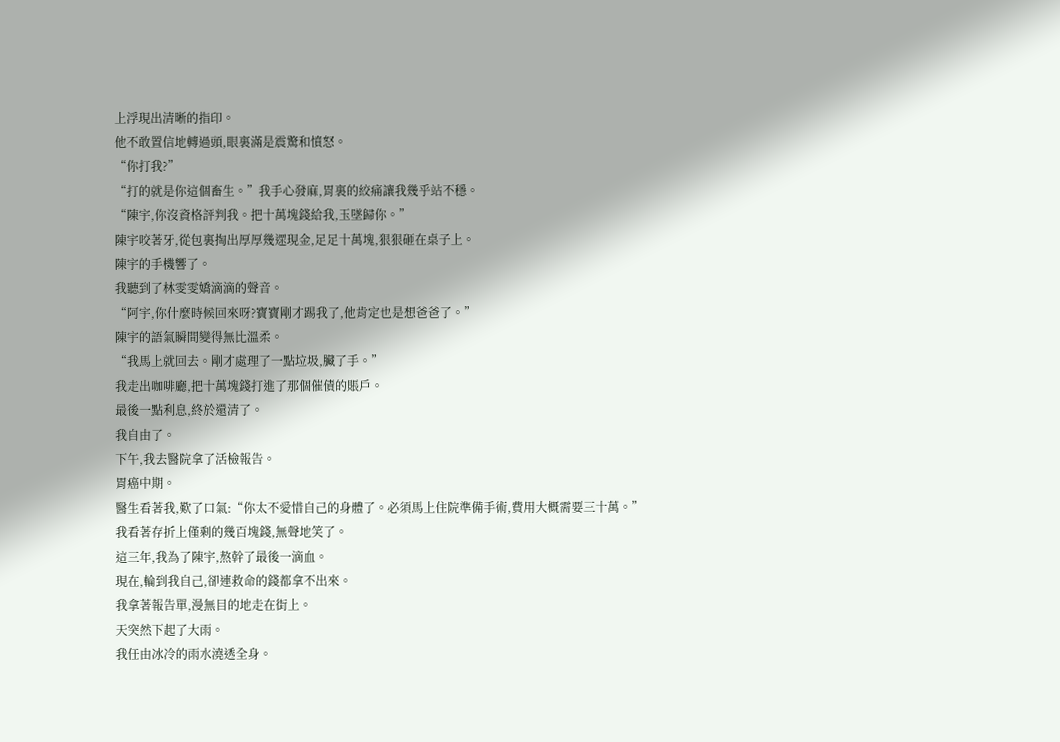上浮現出清晰的指印。
他不敢置信地轉過頭,眼裏滿是震驚和憤怒。
“你打我?”
“打的就是你這個畜生。”我手心發麻,胃裏的絞痛讓我幾乎站不穩。
“陳宇,你沒資格評判我。把十萬塊錢給我,玉墜歸你。”
陳宇咬著牙,從包裏掏出厚厚幾遝現金,足足十萬塊,狠狠砸在桌子上。
陳宇的手機響了。
我聽到了林雯雯嬌滴滴的聲音。
“阿宇,你什麼時候回來呀?寶寶剛才踢我了,他肯定也是想爸爸了。”
陳宇的語氣瞬間變得無比溫柔。
“我馬上就回去。剛才處理了一點垃圾,臟了手。”
我走出咖啡廳,把十萬塊錢打進了那個催債的賬戶。
最後一點利息,終於還清了。
我自由了。
下午,我去醫院拿了活檢報告。
胃癌中期。
醫生看著我,歎了口氣:“你太不愛惜自己的身體了。必須馬上住院準備手術,費用大概需要三十萬。”
我看著存折上僅剩的幾百塊錢,無聲地笑了。
這三年,我為了陳宇,熬幹了最後一滴血。
現在,輪到我自己,卻連救命的錢都拿不出來。
我拿著報告單,漫無目的地走在街上。
天突然下起了大雨。
我任由冰冷的雨水澆透全身。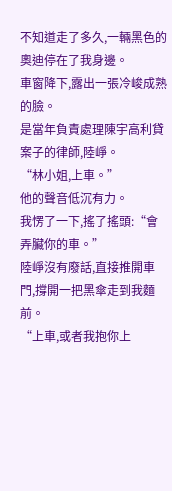不知道走了多久,一輛黑色的奧迪停在了我身邊。
車窗降下,露出一張冷峻成熟的臉。
是當年負責處理陳宇高利貸案子的律師,陸崢。
“林小姐,上車。”
他的聲音低沉有力。
我愣了一下,搖了搖頭:“會弄臟你的車。”
陸崢沒有廢話,直接推開車門,撐開一把黑傘走到我麵前。
“上車,或者我抱你上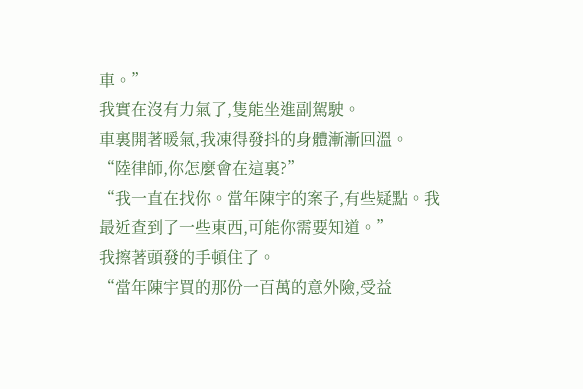車。”
我實在沒有力氣了,隻能坐進副駕駛。
車裏開著暖氣,我凍得發抖的身體漸漸回溫。
“陸律師,你怎麼會在這裏?”
“我一直在找你。當年陳宇的案子,有些疑點。我最近查到了一些東西,可能你需要知道。”
我擦著頭發的手頓住了。
“當年陳宇買的那份一百萬的意外險,受益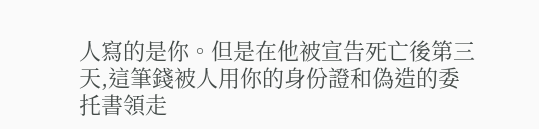人寫的是你。但是在他被宣告死亡後第三天,這筆錢被人用你的身份證和偽造的委托書領走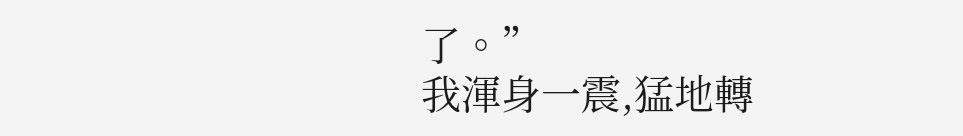了。”
我渾身一震,猛地轉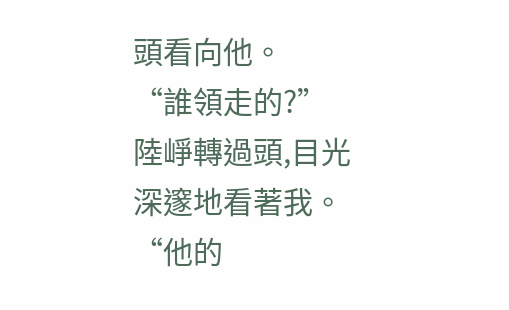頭看向他。
“誰領走的?”
陸崢轉過頭,目光深邃地看著我。
“他的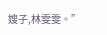嫂子,林雯雯。”